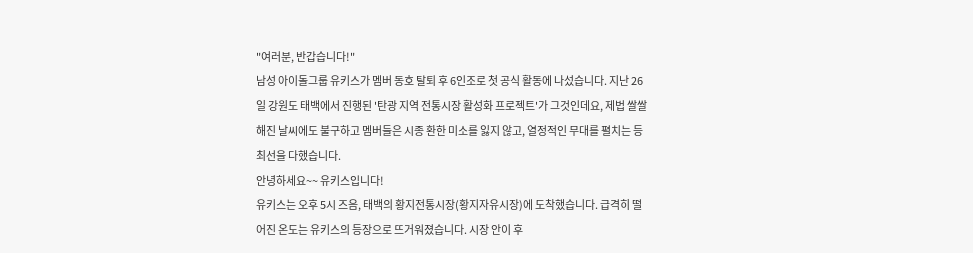"여러분, 반갑습니다!"
남성 아이돌그룹 유키스가 멤버 동호 탈퇴 후 6인조로 첫 공식 활동에 나섰습니다. 지난 26일 강원도 태백에서 진행된 '탄광 지역 전통시장 활성화 프로젝트'가 그것인데요, 제법 쌀쌀해진 날씨에도 불구하고 멤버들은 시종 환한 미소를 잃지 않고, 열정적인 무대를 펼치는 등 최선을 다했습니다.
안녕하세요~~ 유키스입니다!
유키스는 오후 5시 즈음, 태백의 황지전통시장(황지자유시장)에 도착했습니다. 급격히 떨어진 온도는 유키스의 등장으로 뜨거워졌습니다. 시장 안이 후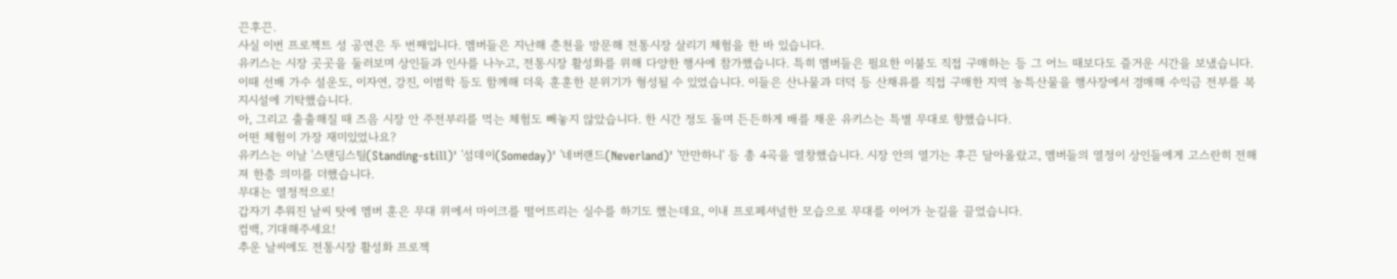끈후끈.
사실 이번 프로젝트 성 공연은 두 번째입니다. 멤버들은 지난해 춘천을 방문해 전통시장 살리기 체험을 한 바 있습니다.
유키스는 시장 곳곳을 둘러보며 상인들과 인사를 나누고, 전통시장 활성화를 위해 다양한 행사에 참가했습니다. 특히 멤버들은 필요한 이불도 직접 구매하는 등 그 어느 때보다도 즐거운 시간을 보냈습니다.
이때 선배 가수 설운도, 이자연, 강진, 이범학 등도 함께해 더욱 훈훈한 분위기가 형성될 수 있었습니다. 이들은 산나물과 더덕 등 산채류를 직접 구매한 지역 농특산물을 행사장에서 경매해 수익금 전부를 복지시설에 기탁했습니다.
아, 그리고 출출해질 때 즈음 시장 안 주전부리를 먹는 체험도 빼놓지 않았습니다. 한 시간 정도 돌며 든든하게 배를 채운 유키스는 특별 무대로 향했습니다.
어떤 체험이 가장 재미있었나요?
유키스는 이날 '스탠딩스틸(Standing-still)' '섬데이(Someday)' '네버랜드(Neverland)' '만만하니' 등 총 4곡을 열창했습니다. 시장 안의 열기는 후끈 달아올랐고, 멤버들의 열정이 상인들에게 고스란히 전해져 한층 의미를 더했습니다.
무대는 열정적으로!
갑자기 추워진 날씨 탓에 멤버 훈은 무대 위에서 마이크를 떨어뜨리는 실수를 하기도 했는데요, 이내 프로페셔널한 모습으로 무대를 이어가 눈길을 끌었습니다.
컴백, 기대해주세요!
추운 날씨에도 전통시장 활성화 프로젝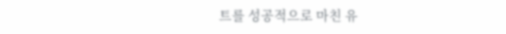트를 성공적으로 마친 유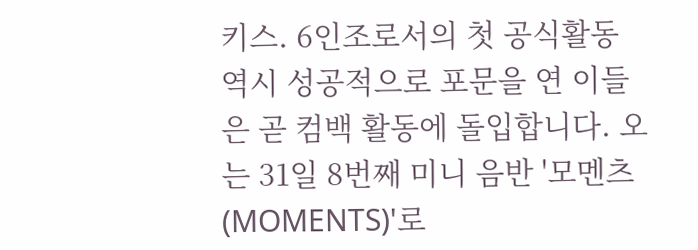키스. 6인조로서의 첫 공식활동 역시 성공적으로 포문을 연 이들은 곧 컴백 활동에 돌입합니다. 오는 31일 8번째 미니 음반 '모멘츠(MOMENTS)'로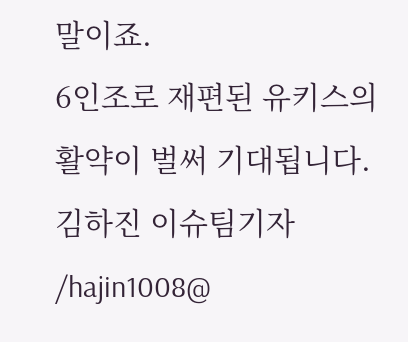말이죠.
6인조로 재편된 유키스의 활약이 벌써 기대됩니다.
김하진 이슈팀기자 /hajin1008@